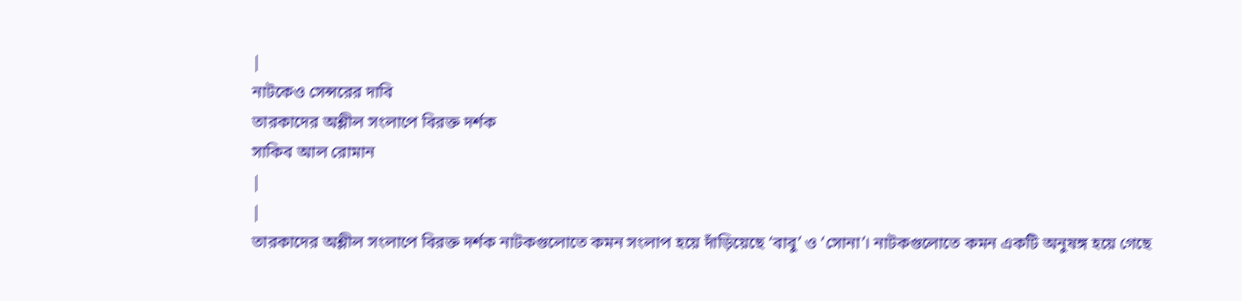|
নাটকেও সেন্সরের দাবি
তারকাদের অশ্লীল সংলাপে বিরক্ত দর্শক
সাকিব আল রোমান
|
|
তারকাদের অশ্লীল সংলাপে বিরক্ত দর্শক নাটকগুলোতে কমন সংলাপ হয়ে দাঁড়িয়েছে ‘বাবু’ ও ‘সোনা’। নাটকগুলোতে কমন একটি অনুষঙ্গ হয়ে গেছে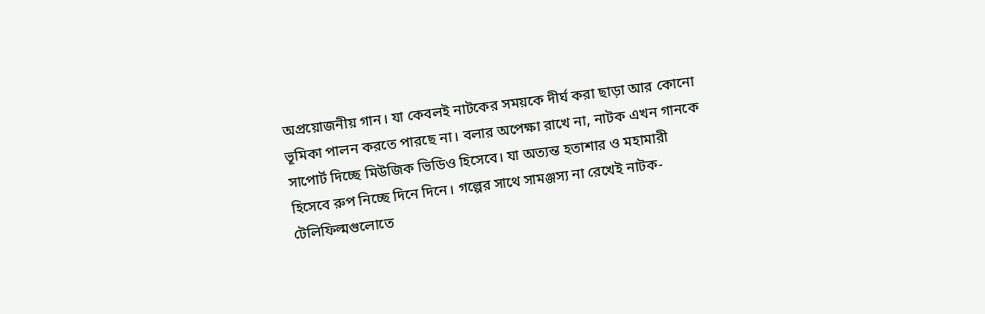অপ্রয়োজনীয় গান। যা কেবলই নাটকের সময়কে দীর্ঘ করা ছাড়া আর কোনো ভূমিকা পালন করতে পারছে না। বলার অপেক্ষা রাখে না, নাটক এখন গানকে সাপোর্ট দিচ্ছে মিউজিক ভিডিও হিসেবে। যা অত্যন্ত হতাশার ও মহামারী হিসেবে রুপ নিচ্ছে দিনে দিনে। গল্পের সাথে সামঞ্জস্য না রেখেই নাটক-টেলিফিল্মগুলোতে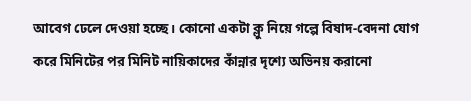আবেগ ঢেলে দেওয়া হচ্ছে। কোনো একটা ক্লু নিয়ে গল্পে বিষাদ-বেদনা যোগ করে মিনিটের পর মিনিট নায়িকাদের কাঁন্নার দৃশ্যে অভিনয় করানো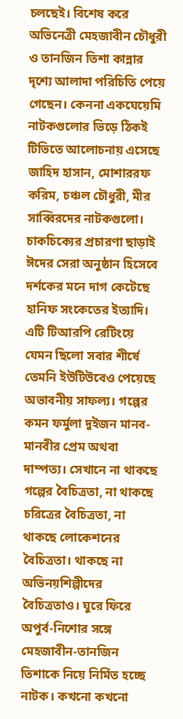চলছেই। বিশেষ করে অভিনেত্রী মেহজাবীন চৌধুরী ও তানজিন তিশা কান্নার দৃশ্যে আলাদা পরিচিতি পেয়ে গেছেন। কেননা একঘেয়েমি নাটকগুলোর ভিড়ে ঠিকই টিভিতে আলোচনায় এসেছে জাহিদ হাসান, মোশাররফ করিম, চঞ্চল চৌধুরী, মীর সাব্বিরদের নাটকগুলো। চাকচিক্যের প্রচারণা ছাড়াই ঈদের সেরা অনুষ্ঠান হিসেবে দর্শকের মনে দাগ কেটেছে হানিফ সংকেতের ইত্যাদি। এটি টিআরপি রেটিংয়ে যেমন ছিলো সবার শীর্ষে তেমনি ইউটিউবেও পেয়েছে অভাবনীয় সাফল্য। গল্পের কমন ফর্মুলা দুইজন মানব-মানবীর প্রেম অথবা দাম্পত্য। সেখানে না থাকছে গল্পের বৈচিত্রতা, না থাকছে চরিত্রের বৈচিত্রতা, না থাকছে লোকেশনের বৈচিত্রতা। থাকছে না অভিনয়শিল্পীদের বৈচিত্রতাও। ঘুরে ফিরে অপুর্ব-নিশোর সঙ্গে মেহজাবীন-তানজিন তিশাকে নিয়ে নির্মিত হচ্ছে নাটক। কখনো কখনো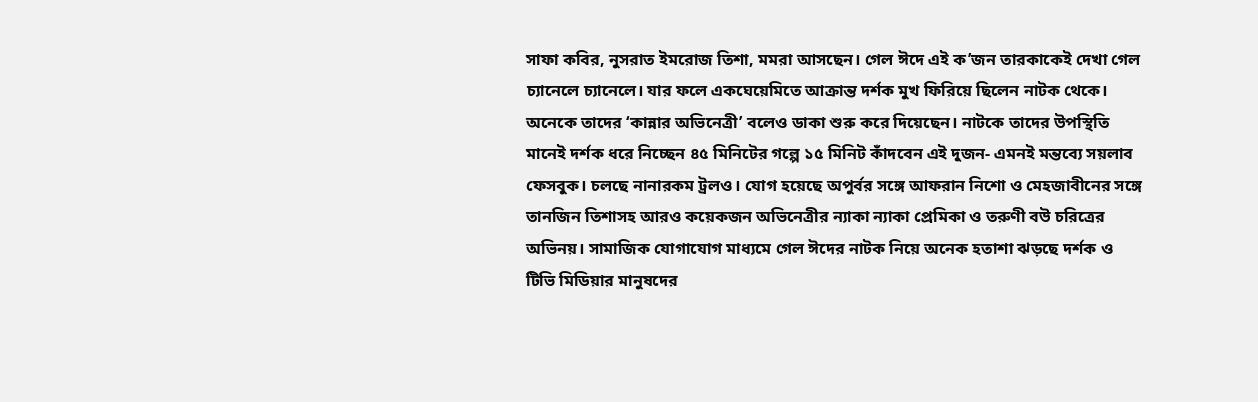সাফা কবির, নুসরাত ইমরোজ তিশা, মমরা আসছেন। গেল ঈদে এই ক’জন তারকাকেই দেখা গেল চ্যানেলে চ্যানেলে। যার ফলে একঘেয়েমিতে আক্রান্ত দর্শক মুখ ফিরিয়ে ছিলেন নাটক থেকে। অনেকে তাদের ‘কান্নার অভিনেত্রী’ বলেও ডাকা শুরু করে দিয়েছেন। নাটকে তাদের উপস্থিতি মানেই দর্শক ধরে নিচ্ছেন ৪৫ মিনিটের গল্পে ১৫ মিনিট কাঁদবেন এই দুজন- এমনই মন্তব্যে সয়লাব ফেসবুক। চলছে নানারকম ট্রলও। যোগ হয়েছে অপুর্বর সঙ্গে আফরান নিশো ও মেহজাবীনের সঙ্গে তানজিন তিশাসহ আরও কয়েকজন অভিনেত্রীর ন্যাকা ন্যাকা প্রেমিকা ও তরুণী বউ চরিত্রের অভিনয়। সামাজিক যোগাযোগ মাধ্যমে গেল ঈদের নাটক নিয়ে অনেক হতাশা ঝড়ছে দর্শক ও টিভি মিডিয়ার মানুষদের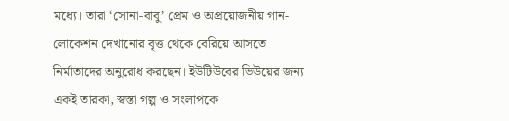মধ্যে। তারা ‘সোনা-বাবু’ প্রেম ও অপ্রয়োজনীয় গান-লোকেশন দেখানোর বৃত্ত থেকে বেরিয়ে আসতে নির্মাতাদের অনুরোধ করছেন। ইউটিউবের ভিউয়ের জন্য একই তারকা, স্বস্তা গল্প ও সংলাপকে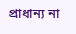প্রাধান্য না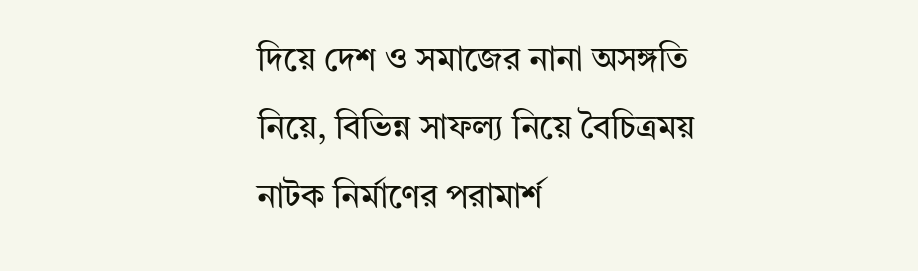দিয়ে দেশ ও সমাজের নানা অসঙ্গতি নিয়ে, বিভিন্ন সাফল্য নিয়ে বৈচিত্রময় নাটক নির্মাণের পরামার্শ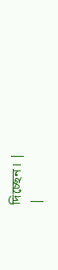দিচ্ছেন। |
|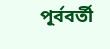পূর্ববর্তী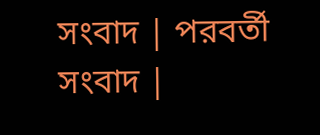সংবাদ | পরবর্তী সংবাদ |